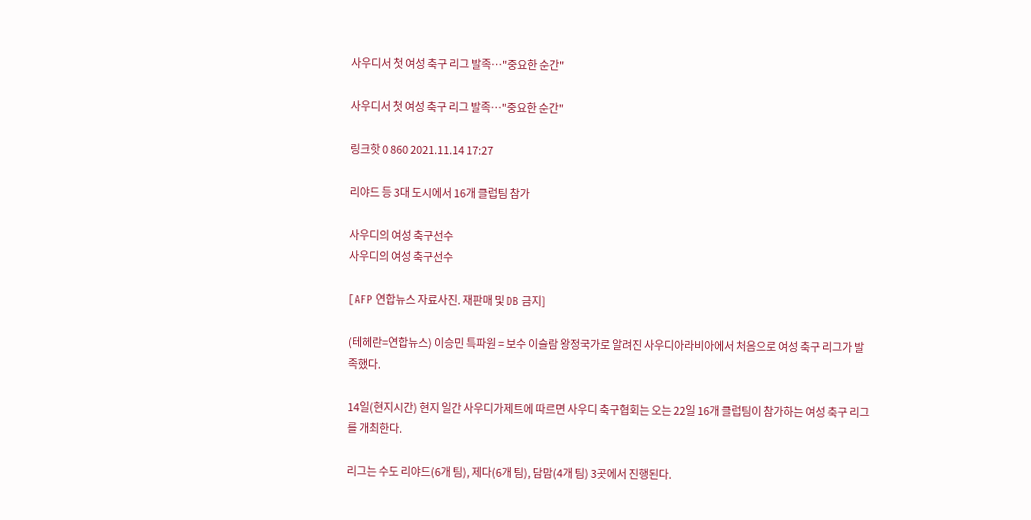사우디서 첫 여성 축구 리그 발족…"중요한 순간"

사우디서 첫 여성 축구 리그 발족…"중요한 순간"

링크핫 0 860 2021.11.14 17:27

리야드 등 3대 도시에서 16개 클럽팀 참가

사우디의 여성 축구선수
사우디의 여성 축구선수

[AFP 연합뉴스 자료사진. 재판매 및 DB 금지]

(테헤란=연합뉴스) 이승민 특파원 = 보수 이슬람 왕정국가로 알려진 사우디아라비아에서 처음으로 여성 축구 리그가 발족했다.

14일(현지시간) 현지 일간 사우디가제트에 따르면 사우디 축구협회는 오는 22일 16개 클럽팀이 참가하는 여성 축구 리그를 개최한다.

리그는 수도 리야드(6개 팀), 제다(6개 팀), 담맘(4개 팀) 3곳에서 진행된다.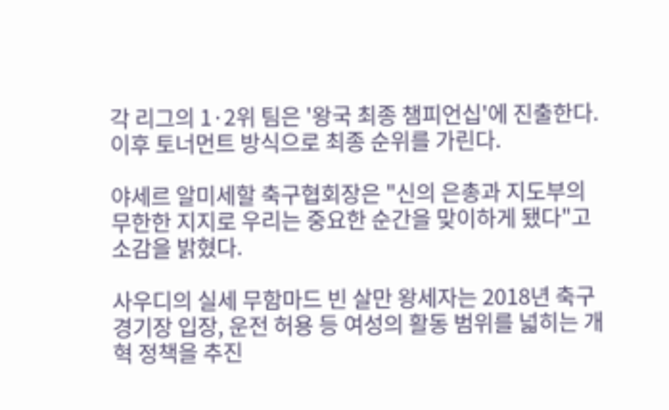각 리그의 1·2위 팀은 '왕국 최종 챔피언십'에 진출한다. 이후 토너먼트 방식으로 최종 순위를 가린다.

야세르 알미세할 축구협회장은 "신의 은총과 지도부의 무한한 지지로 우리는 중요한 순간을 맞이하게 됐다"고 소감을 밝혔다.

사우디의 실세 무함마드 빈 살만 왕세자는 2018년 축구경기장 입장, 운전 허용 등 여성의 활동 범위를 넓히는 개혁 정책을 추진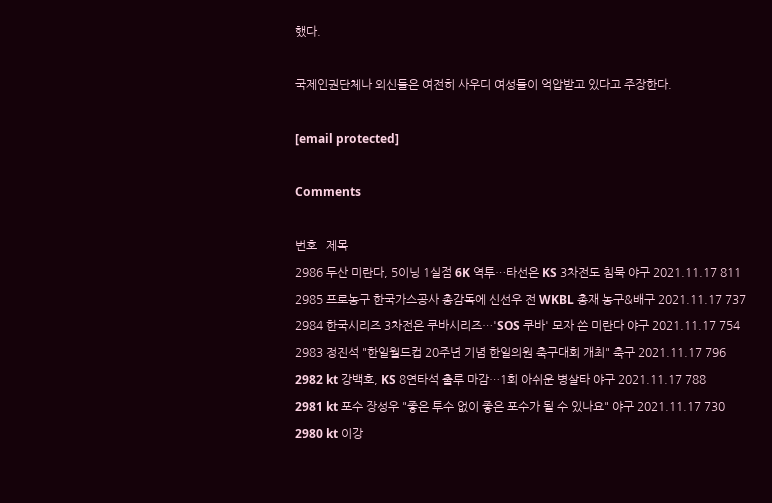했다.

국제인권단체나 외신들은 여전히 사우디 여성들이 억압받고 있다고 주장한다.

[email protected]

Comments

번호   제목
2986 두산 미란다, 5이닝 1실점 6K 역투…타선은 KS 3차전도 침묵 야구 2021.11.17 811
2985 프로농구 한국가스공사 총감독에 신선우 전 WKBL 총재 농구&배구 2021.11.17 737
2984 한국시리즈 3차전은 쿠바시리즈…'SOS 쿠바' 모자 쓴 미란다 야구 2021.11.17 754
2983 정진석 "한일월드컵 20주년 기념 한일의원 축구대회 개최" 축구 2021.11.17 796
2982 kt 강백호, KS 8연타석 출루 마감…1회 아쉬운 병살타 야구 2021.11.17 788
2981 kt 포수 장성우 "좋은 투수 없이 좋은 포수가 될 수 있나요" 야구 2021.11.17 730
2980 kt 이강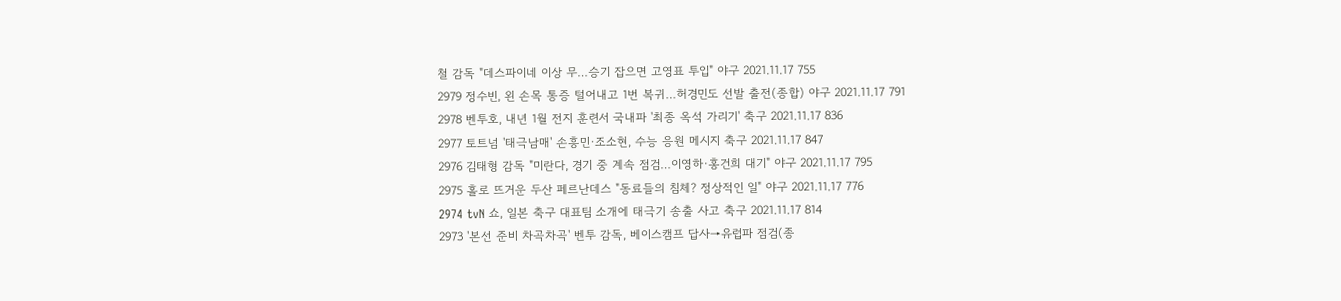철 감독 "데스파이네 이상 무…승기 잡으면 고영표 투입" 야구 2021.11.17 755
2979 정수빈, 왼 손목 통증 털어내고 1번 복귀…허경민도 선발 출전(종합) 야구 2021.11.17 791
2978 벤투호, 내년 1월 전지 훈련서 국내파 '최종 옥석 가리기' 축구 2021.11.17 836
2977 토트넘 '태극남매' 손흥민·조소현, 수능 응원 메시지 축구 2021.11.17 847
2976 김태형 감독 "미란다, 경기 중 계속 점검…이영하·홍건희 대기" 야구 2021.11.17 795
2975 홀로 뜨거운 두산 페르난데스 "동료들의 침체? 정상적인 일" 야구 2021.11.17 776
2974 tvN 쇼, 일본 축구 대표팀 소개에 태극기 송출 사고 축구 2021.11.17 814
2973 '본선 준비 차곡차곡' 벤투 감독, 베이스캠프 답사→유럽파 점검(종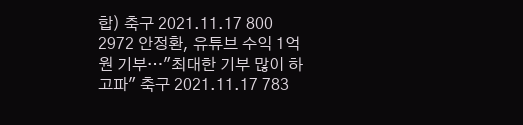합) 축구 2021.11.17 800
2972 안정환, 유튜브 수익 1억원 기부…"최대한 기부 많이 하고파" 축구 2021.11.17 783